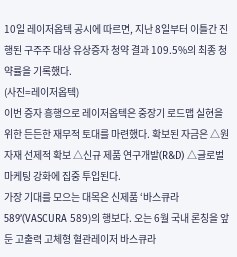10일 레이저옵텍 공시에 따르면, 지난 8일부터 이틀간 진행된 구주주 대상 유상증자 청약 결과 109.5%의 최종 청약률을 기록했다.
(사진=레이저옵텍)
이번 증자 흥행으로 레이저옵텍은 중장기 로드맵 실현을 위한 든든한 재무적 토대를 마련했다. 확보된 자금은 △원자재 선제적 확보 △신규 제품 연구개발(R&D) △글로벌 마케팅 강화에 집중 투입된다.
가장 기대를 모으는 대목은 신제품 ‘바스큐라 589’(VASCURA 589)의 행보다. 오는 6월 국내 론칭을 앞둔 고출력 고체형 혈관레이저 바스큐라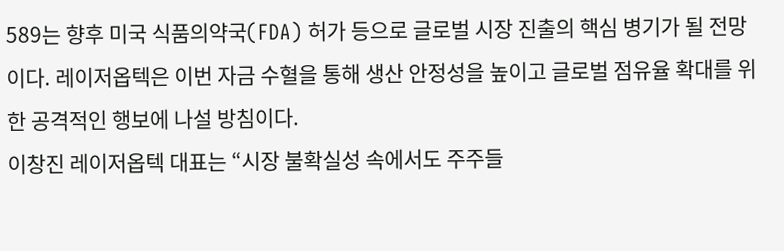589는 향후 미국 식품의약국(FDA) 허가 등으로 글로벌 시장 진출의 핵심 병기가 될 전망이다. 레이저옵텍은 이번 자금 수혈을 통해 생산 안정성을 높이고 글로벌 점유율 확대를 위한 공격적인 행보에 나설 방침이다.
이창진 레이저옵텍 대표는 “시장 불확실성 속에서도 주주들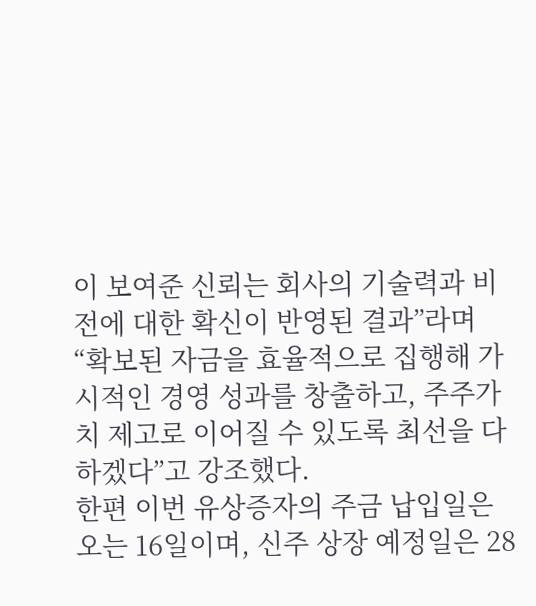이 보여준 신뢰는 회사의 기술력과 비전에 대한 확신이 반영된 결과”라며 “확보된 자금을 효율적으로 집행해 가시적인 경영 성과를 창출하고, 주주가치 제고로 이어질 수 있도록 최선을 다하겠다”고 강조했다.
한편 이번 유상증자의 주금 납입일은 오는 16일이며, 신주 상장 예정일은 28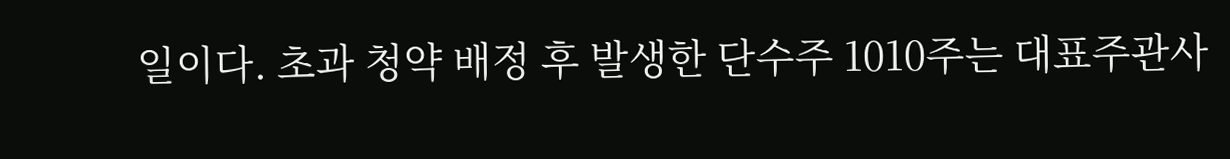일이다. 초과 청약 배정 후 발생한 단수주 1010주는 대표주관사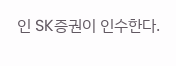인 SK증권이 인수한다.